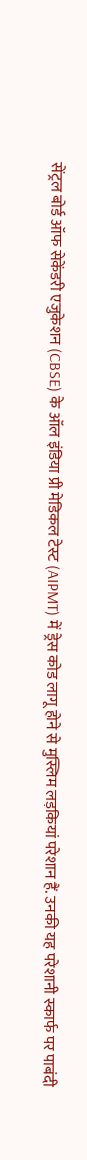सेंट्रल बोर्ड ऑफ सेकेंडरी एजुकेशन (CBSE) के ऑल इंडिया प्री मेडिकल टेस्ट (AIPMT) में ड्रेस कोड लागू होने से मुस्लिम लड़कियां परेशान हैं. उनकी यह परेशानी स्कार्फ पर पाबंदी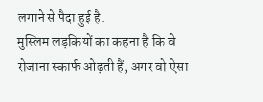लगाने से पैदा हुई है.
मुस्लिम लड़कियों का कहना है कि वे रोजाना स्कार्फ ओढ़ती हैं, अगर वो ऐसा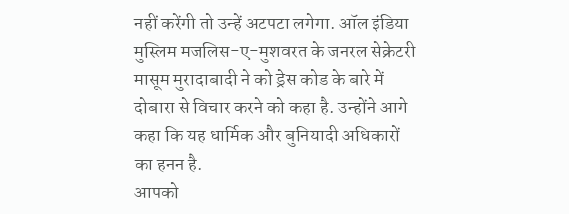नहीं करेंगी तो उन्हें अटपटा लगेगा. ऑल इंडिया मुस्लिम मजलिस-ए-मुशवरत के जनरल सेक्रेटरी मासूम मुरादाबादी ने को ड्रेस कोड के बारे में दोबारा से विचार करने को कहा है. उन्होंने आगे कहा कि यह धार्मिक और बुनियादी अधिकारों का हनन है.
आपको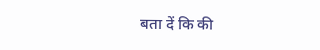बता दें कि की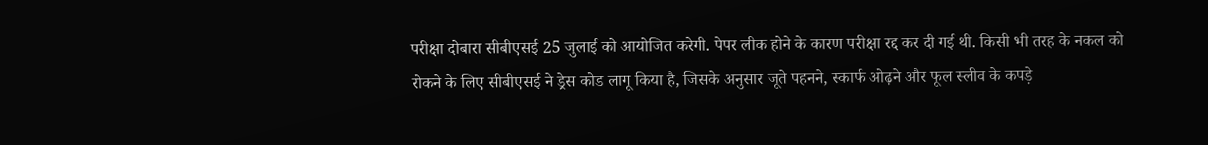परीक्षा दोबारा सीबीएसई 25 जुलाई को आयोजित करेगी. पेपर लीक होने के कारण परीक्षा रद्द कर दी गई थी. किसी भी तरह के नकल को रोकने के लिए सीबीएसई ने ड्रेस कोड लागू किया है, जिसके अनुसार जूते पहनने, स्कार्फ ओढ़ने और फूल स्लीव के कपड़े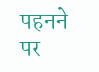पहनने पर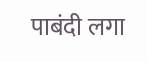पाबंदी लगा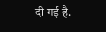दी गई है.